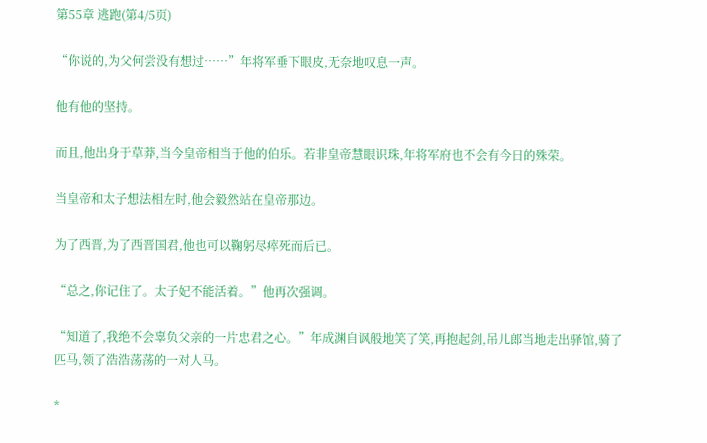第55章 逃跑(第4/5页)

“你说的,为父何尝没有想过……”年将军垂下眼皮,无奈地叹息一声。

他有他的坚持。

而且,他出身于草莽,当今皇帝相当于他的伯乐。若非皇帝慧眼识珠,年将军府也不会有今日的殊荣。

当皇帝和太子想法相左时,他会毅然站在皇帝那边。

为了西晋,为了西晋国君,他也可以鞠躬尽瘁死而后已。

“总之,你记住了。太子妃不能活着。”他再次强调。

“知道了,我绝不会辜负父亲的一片忠君之心。”年成渊自讽般地笑了笑,再抱起剑,吊儿郎当地走出驿馆,骑了匹马,领了浩浩荡荡的一对人马。

*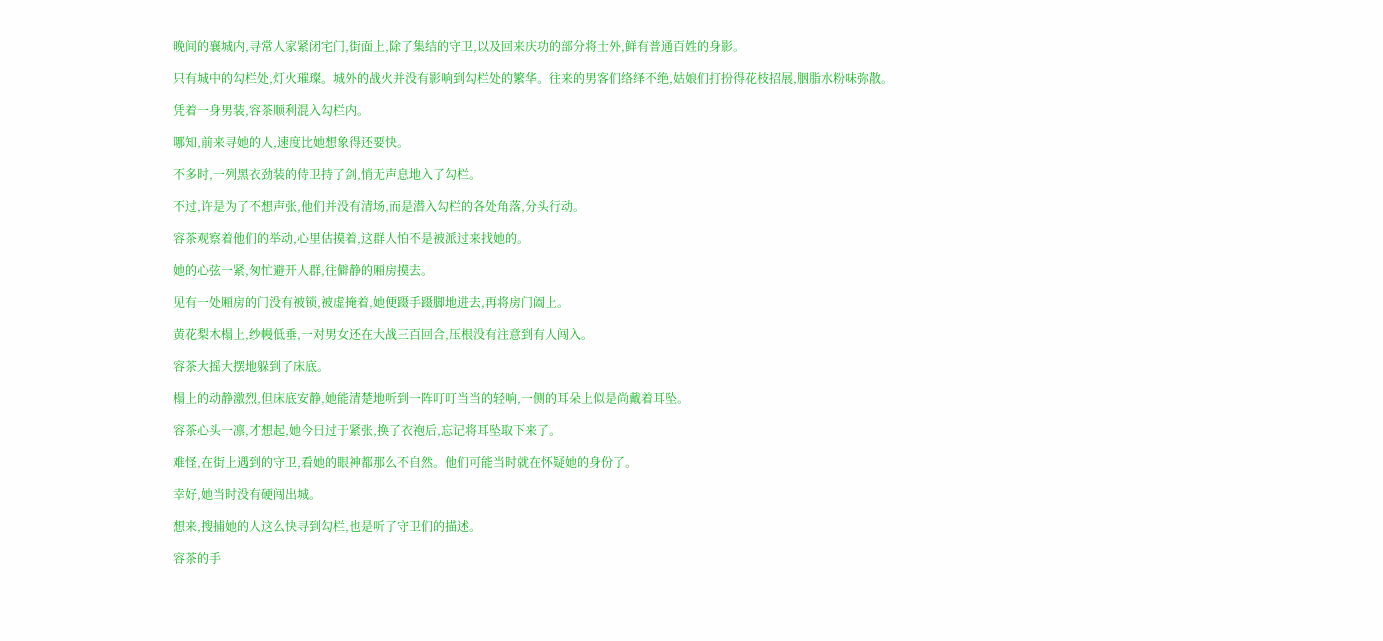晚间的襄城内,寻常人家紧闭宅门,街面上,除了集结的守卫,以及回来庆功的部分将士外,鲜有普通百姓的身影。

只有城中的勾栏处,灯火璀璨。城外的战火并没有影响到勾栏处的繁华。往来的男客们络绎不绝,姑娘们打扮得花枝招展,胭脂水粉味弥散。

凭着一身男装,容茶顺利混入勾栏内。

哪知,前来寻她的人,速度比她想象得还要快。

不多时,一列黑衣劲装的侍卫持了剑,悄无声息地入了勾栏。

不过,许是为了不想声张,他们并没有清场,而是潜入勾栏的各处角落,分头行动。

容茶观察着他们的举动,心里估摸着,这群人怕不是被派过来找她的。

她的心弦一紧,匆忙避开人群,往僻静的厢房摸去。

见有一处厢房的门没有被锁,被虚掩着,她便蹑手蹑脚地进去,再将房门阖上。

黄花梨木榻上,纱幔低垂,一对男女还在大战三百回合,压根没有注意到有人闯入。

容茶大摇大摆地躲到了床底。

榻上的动静激烈,但床底安静,她能清楚地听到一阵叮叮当当的轻响,一侧的耳朵上似是尚戴着耳坠。

容茶心头一凛,才想起,她今日过于紧张,换了衣袍后,忘记将耳坠取下来了。

难怪,在街上遇到的守卫,看她的眼神都那么不自然。他们可能当时就在怀疑她的身份了。

幸好,她当时没有硬闯出城。

想来,搜捕她的人这么快寻到勾栏,也是听了守卫们的描述。

容茶的手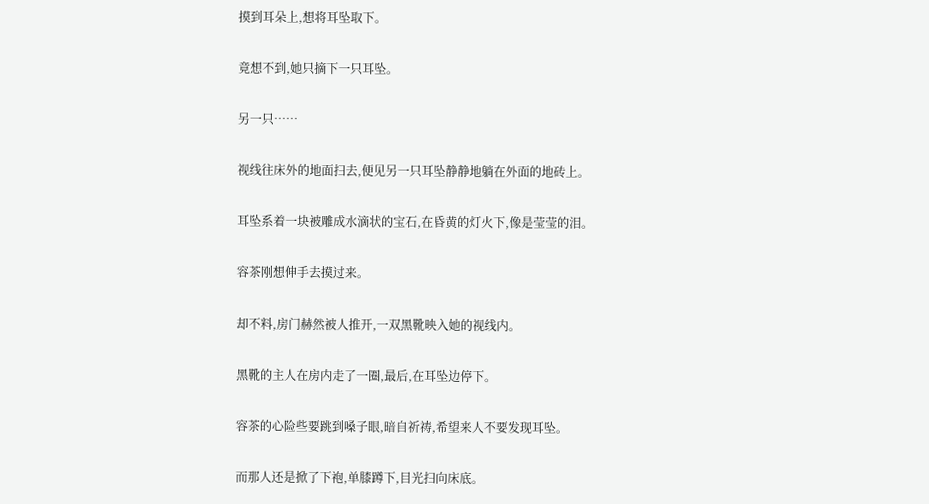摸到耳朵上,想将耳坠取下。

竟想不到,她只摘下一只耳坠。

另一只……

视线往床外的地面扫去,便见另一只耳坠静静地躺在外面的地砖上。

耳坠系着一块被雕成水滴状的宝石,在昏黄的灯火下,像是莹莹的泪。

容茶刚想伸手去摸过来。

却不料,房门赫然被人推开,一双黑靴映入她的视线内。

黑靴的主人在房内走了一圈,最后,在耳坠边停下。

容茶的心险些要跳到嗓子眼,暗自祈祷,希望来人不要发现耳坠。

而那人还是掀了下袍,单膝蹲下,目光扫向床底。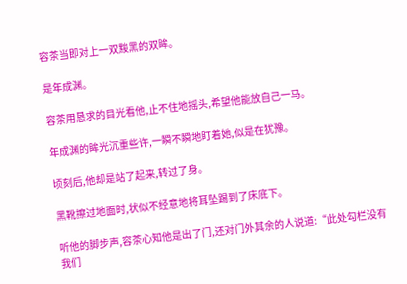容茶当即对上一双黢黑的双眸。

是年成渊。

容茶用恳求的目光看他,止不住地摇头,希望他能放自己一马。

年成渊的眸光沉重些许,一瞬不瞬地盯着她,似是在犹豫。

顷刻后,他却是站了起来,转过了身。

黑靴擦过地面时,状似不经意地将耳坠踢到了床底下。

听他的脚步声,容茶心知他是出了门,还对门外其余的人说道:“此处勾栏没有我们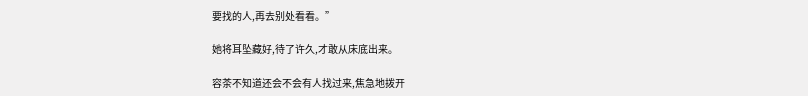要找的人,再去别处看看。”

她将耳坠藏好,待了许久,才敢从床底出来。

容茶不知道还会不会有人找过来,焦急地拨开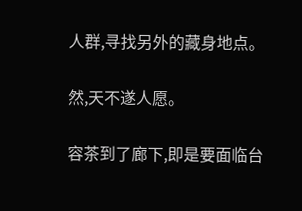人群,寻找另外的藏身地点。

然,天不遂人愿。

容茶到了廊下,即是要面临台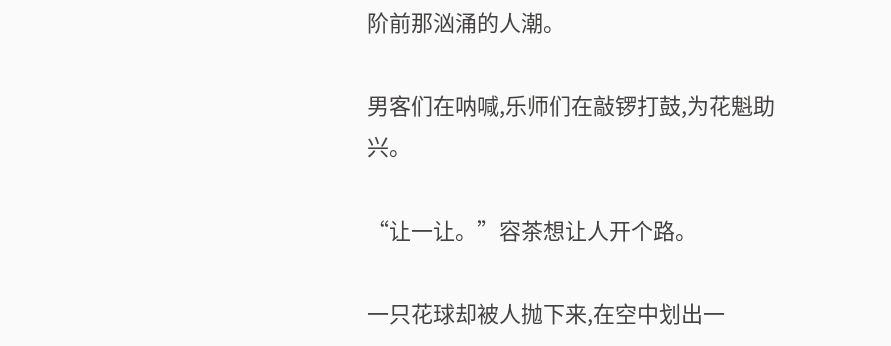阶前那汹涌的人潮。

男客们在呐喊,乐师们在敲锣打鼓,为花魁助兴。

“让一让。”容茶想让人开个路。

一只花球却被人抛下来,在空中划出一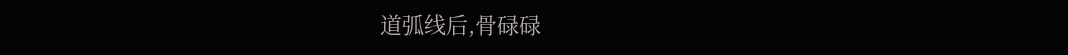道弧线后,骨碌碌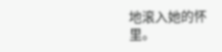地滚入她的怀里。